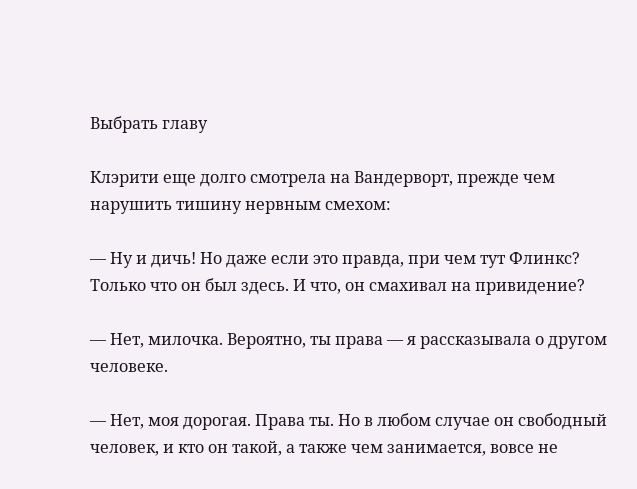Выбрать главу

Клэрити еще долго смотрела на Вандерворт, прежде чем нарушить тишину нервным смехом:

— Ну и дичь! Но даже если это правда, при чем тут Флинкс? Только что он был здесь. И что, он смахивал на привидение?

— Нет, милочка. Вероятно, ты права — я рассказывала о другом человеке.

— Нет, моя дорогая. Права ты. Но в любом случае он свободный человек, и кто он такой, а также чем занимается, вовсе не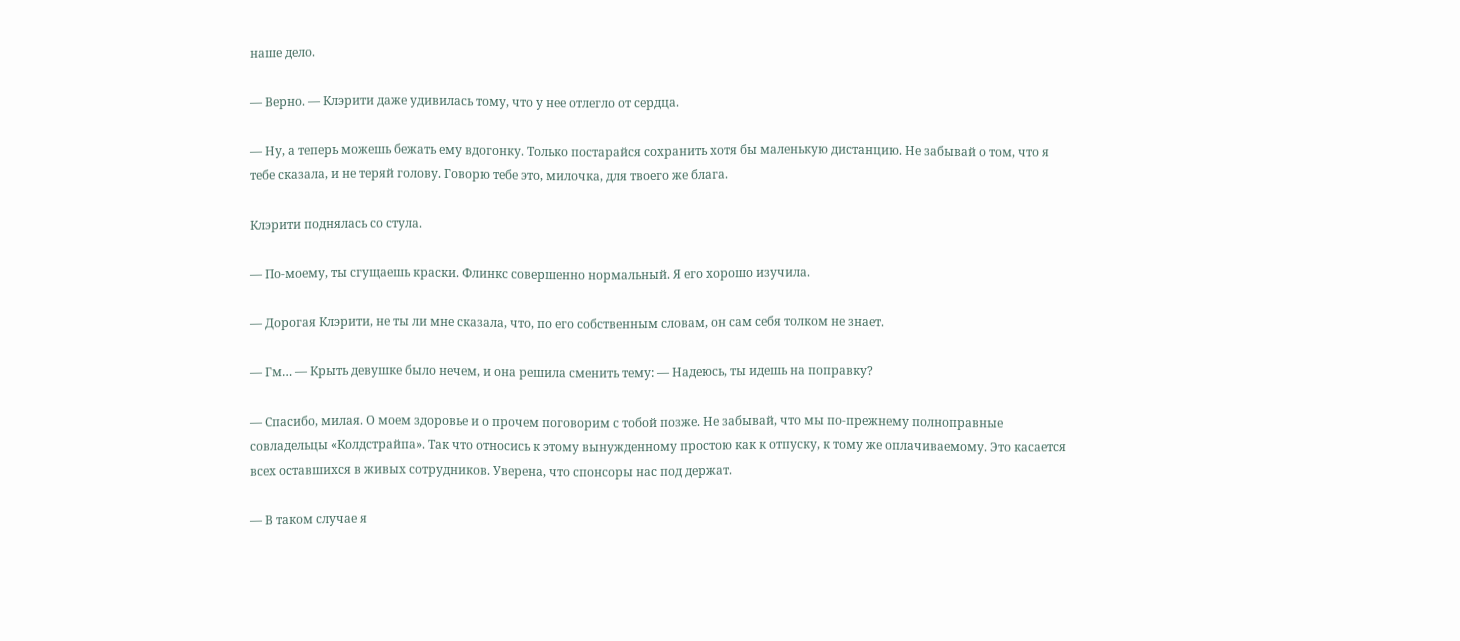наше дело.

— Верно. — Клэрити даже удивилась тому, что у нее отлегло от сердца.

— Ну, а теперь можешь бежать ему вдогонку. Только постарайся сохранить хотя бы маленькую дистанцию. Не забывай о том, что я тебе сказала, и не теряй голову. Говорю тебе это, милочка, для твоего же блага.

Клэрити поднялась со стула.

— По-моему, ты сгущаешь краски. Флинкс совершенно нормальный. Я его хорошо изучила.

— Дорогая Клэрити, не ты ли мне сказала, что, по его собственным словам, он сам себя толком не знает.

— Гм… — Крыть девушке было нечем, и она решила сменить тему: — Надеюсь, ты идешь на поправку?

— Спасибо, милая. О моем здоровье и о прочем поговорим с тобой позже. Не забывай, что мы по-прежнему полноправные совладельцы «Колдстрайпа». Так что относись к этому вынужденному простою как к отпуску, к тому же оплачиваемому. Это касается всех оставшихся в живых сотрудников. Уверена, что спонсоры нас под держат.

— В таком случае я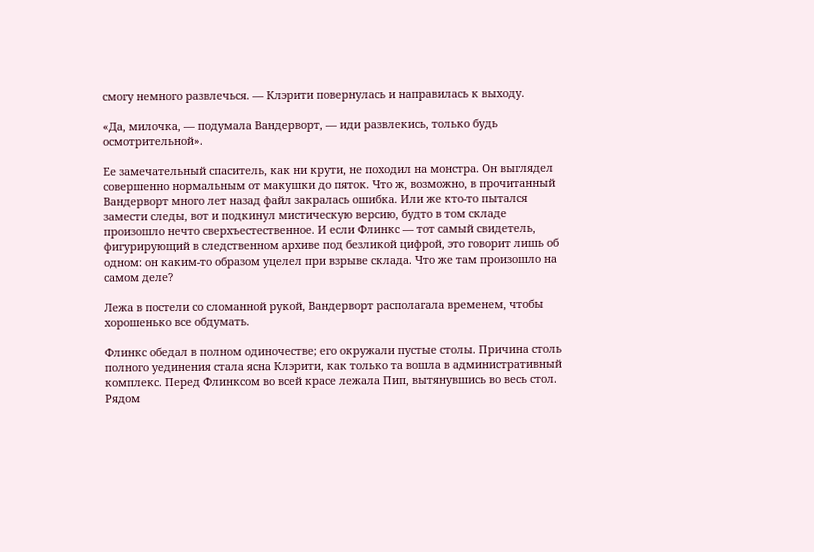смогу немного развлечься. — Клэрити повернулась и направилась к выходу.

«Да, милочка, — подумала Вандерворт, — иди развлекись, только будь осмотрительной».

Ее замечательный спаситель, как ни крути, не походил на монстра. Он выглядел совершенно нормальным от макушки до пяток. Что ж, возможно, в прочитанный Вандерворт много лет назад файл закралась ошибка. Или же кто-то пытался замести следы, вот и подкинул мистическую версию, будто в том складе произошло нечто сверхъестественное. И если Флинкс — тот самый свидетель, фигурирующий в следственном архиве под безликой цифрой, это говорит лишь об одном: он каким-то образом уцелел при взрыве склада. Что же там произошло на самом деле?

Лежа в постели со сломанной рукой, Вандерворт располагала временем, чтобы хорошенько все обдумать.

Флинкс обедал в полном одиночестве; его окружали пустые столы. Причина столь полного уединения стала ясна Клэрити, как только та вошла в административный комплекс. Перед Флинксом во всей красе лежала Пип, вытянувшись во весь стол. Рядом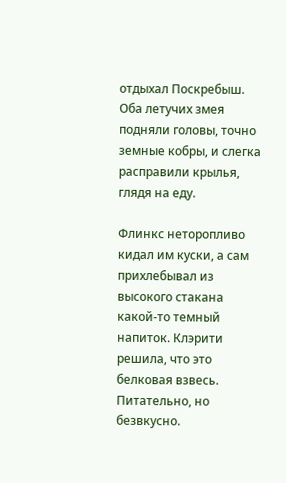отдыхал Поскребыш. Оба летучих змея подняли головы, точно земные кобры, и слегка расправили крылья, глядя на еду.

Флинкс неторопливо кидал им куски, а сам прихлебывал из высокого стакана какой-то темный напиток. Клэрити решила, что это белковая взвесь. Питательно, но безвкусно.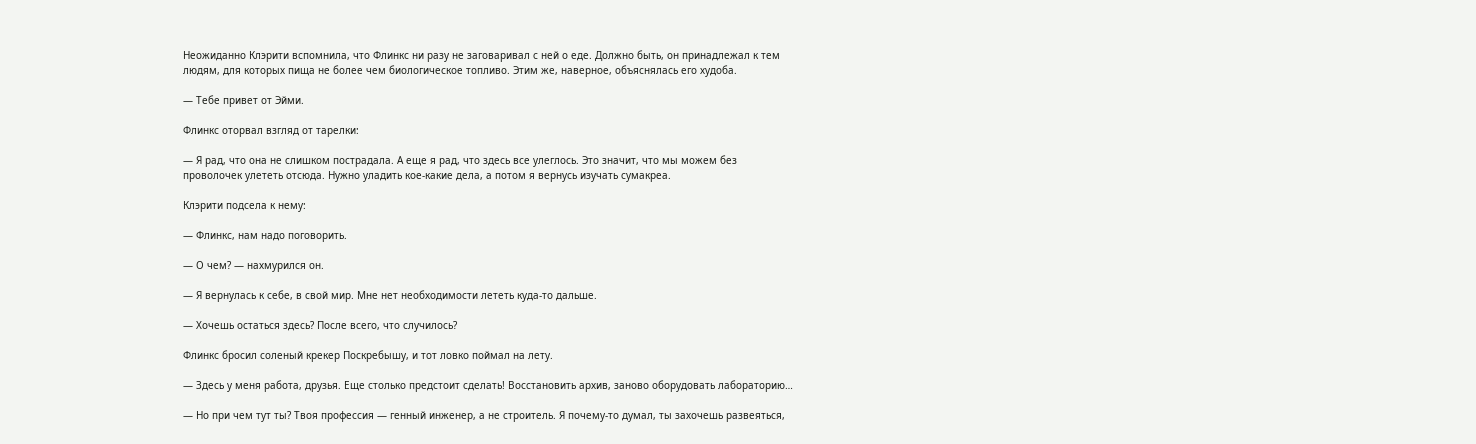Неожиданно Клэрити вспомнила, что Флинкс ни разу не заговаривал с ней о еде. Должно быть, он принадлежал к тем людям, для которых пища не более чем биологическое топливо. Этим же, наверное, объяснялась его худоба.

— Тебе привет от Эйми.

Флинкс оторвал взгляд от тарелки:

— Я рад, что она не слишком пострадала. А еще я рад, что здесь все улеглось. Это значит, что мы можем без проволочек улететь отсюда. Нужно уладить кое-какие дела, а потом я вернусь изучать сумакреа.

Клэрити подсела к нему:

— Флинкс, нам надо поговорить.

— О чем? — нахмурился он.

— Я вернулась к себе, в свой мир. Мне нет необходимости лететь куда-то дальше.

— Хочешь остаться здесь? После всего, что случилось?

Флинкс бросил соленый крекер Поскребышу, и тот ловко поймал на лету.

— Здесь у меня работа, друзья. Еще столько предстоит сделать! Восстановить архив, заново оборудовать лабораторию…

— Но при чем тут ты? Твоя профессия — генный инженер, а не строитель. Я почему-то думал, ты захочешь развеяться,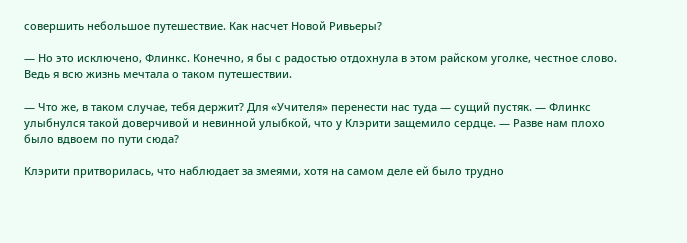совершить небольшое путешествие. Как насчет Новой Ривьеры?

— Но это исключено, Флинкс. Конечно, я бы с радостью отдохнула в этом райском уголке, честное слово. Ведь я всю жизнь мечтала о таком путешествии.

— Что же, в таком случае, тебя держит? Для «Учителя» перенести нас туда — сущий пустяк. — Флинкс улыбнулся такой доверчивой и невинной улыбкой, что у Клэрити защемило сердце. — Разве нам плохо было вдвоем по пути сюда?

Клэрити притворилась, что наблюдает за змеями, хотя на самом деле ей было трудно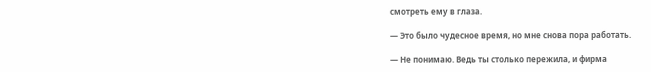смотреть ему в глаза.

— Это было чудесное время, но мне снова пора работать.

— Не понимаю. Ведь ты столько пережила, и фирма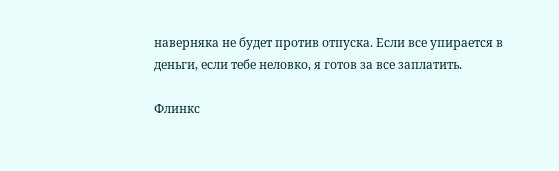наверняка не будет против отпуска. Если все упирается в деньги, если тебе неловко, я готов за все заплатить.

Флинкс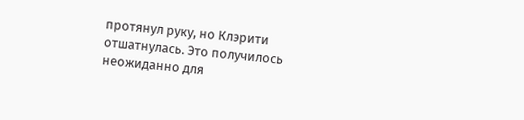протянул руку, но Клэрити отшатнулась. Это получилось неожиданно для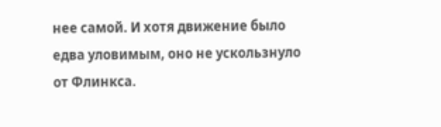нее самой. И хотя движение было едва уловимым, оно не ускользнуло от Флинкса.